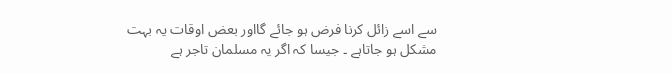سے اسے زائل کرنا فرض ہو جائے گااور بعض اوقات یہ بہت مشکل ہو جاتاہے ۔ جیسا کہ اگر یہ مسلمان تاجر ہے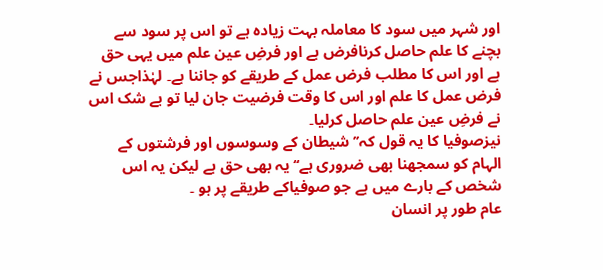اور شہر میں سود کا معاملہ بہت زیادہ ہے تو اس پر سود سے بچنے کا علم حاصل کرنافرض ہے اور فرضِ عین علم میں یہی حق ہے اور اس کا مطلب فرض عمل کے طریقے کو جاننا ہے۔ لہٰذاجس نے فرض عمل کا علم اور اس کا وقت فرضیت جان لیا تو بے شک اس نے فرضِ عین علم حاصل کرلیا۔
نیزصوفیا کا یہ قول کہ’’ شیطان کے وسوسوں اور فرشتوں کے الہام کو سمجھنا بھی ضروری ہے‘‘ یہ بھی حق ہے لیکن یہ اس شخص کے بارے میں ہے جو صوفیاکے طریقے پر ہو ۔
عام طور پر انسان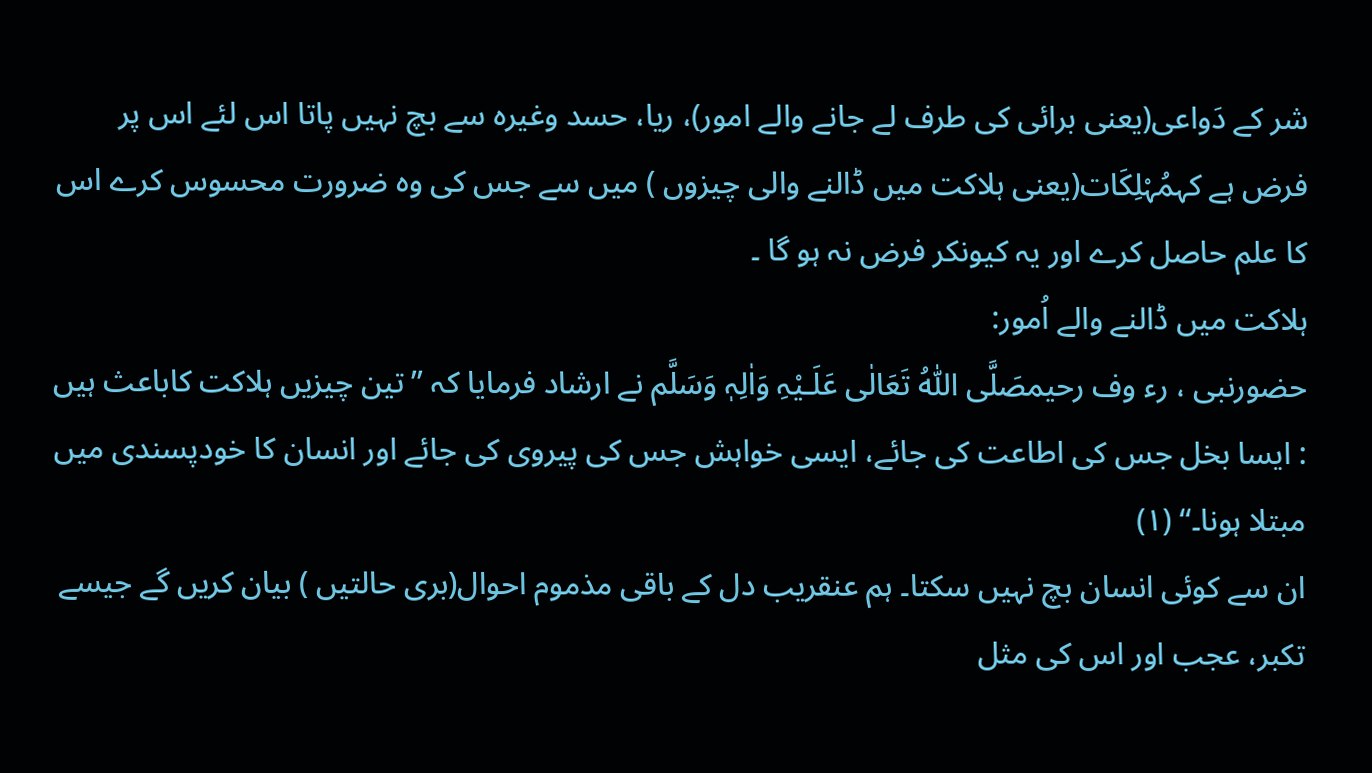شر کے دَواعی(یعنی برائی کی طرف لے جانے والے امور)، ریا، حسد وغیرہ سے بچ نہیں پاتا اس لئے اس پر فرض ہے کہمُہْلِکَات(یعنی ہلاکت میں ڈالنے والی چیزوں ) میں سے جس کی وہ ضرورت محسوس کرے اس کا علم حاصل کرے اور یہ کیونکر فرض نہ ہو گا ۔
ہلاکت میں ڈالنے والے اُمور:
حضورنبی ، رء وف رحیمصَلَّی اللّٰہُ تَعَالٰی عَلَـیْہِ وَاٰلِہٖ وَسَلَّم نے ارشاد فرمایا کہ ’’تین چیزیں ہلاکت کاباعث ہیں : ایسا بخل جس کی اطاعت کی جائے، ایسی خواہش جس کی پیروی کی جائے اور انسان کا خودپسندی میں مبتلا ہونا۔‘‘ (۱)
ان سے کوئی انسان بچ نہیں سکتا۔ ہم عنقریب دل کے باقی مذموم احوال(بری حالتیں ) بیان کریں گے جیسے تکبر، عجب اور اس کی مثل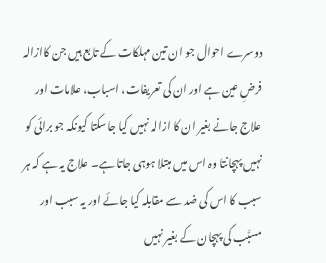دوسرے احوال جو ان تین مہلکات کے تابع ہیں جن کاازالہ فرضِ عین ہے اور ان کی تعریفات، اسباب، علامات اور علاج جانے بغیر ان کا ازالہ نہیں کیا جاسکتا کیونکہ جو برائی کو نہیں پہچانتا وہ اس میں مبتلا ہوہی جاتا ہے۔ علاج یہ ہے کہ ہر سبب کا اس کی ضد سے مقابلہ کیا جائے اور یہ سبب اور مسبَّب کی پہچان کے بغیر نہیں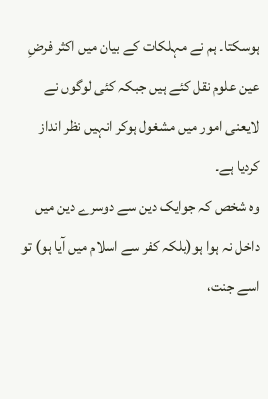ہوسکتا۔ ہم نے مہلکات کے بیان میں اکثر فرضِ عین علوم نقل کئے ہیں جبکہ کئی لوگوں نے لایعنی امور میں مشغول ہوکر انہیں نظر انداز کردیا ہے۔
وہ شخص کہ جوایک دین سے دوسرے دین میں داخل نہ ہوا ہو(بلکہ کفر سے اسلام میں آیا ہو) تو اسے جنت،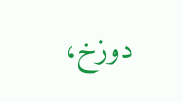دوزخ،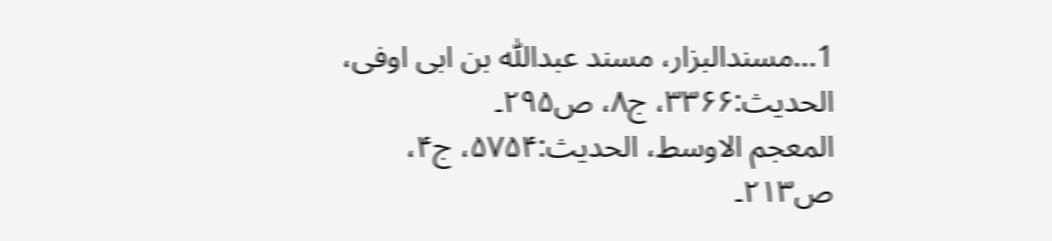1…مسندالبزار، مسند عبداللّٰہ بن ابی اوفی، الحدیث:۳۳۶۶، ج۸، ص۲۹۵۔
المعجم الاوسط، الحدیث:۵۷۵۴، ج۴، ص۲۱۳۔